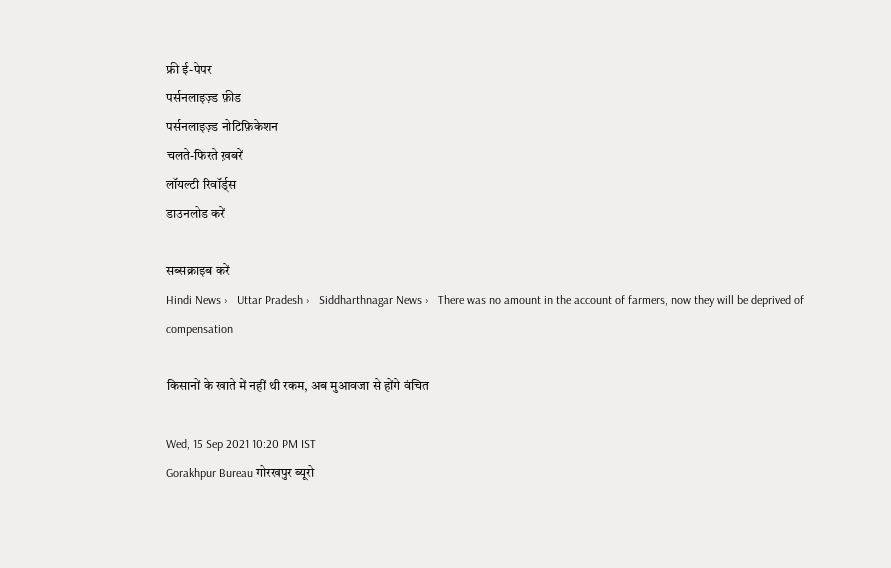फ्री ई-पेपर
पर्सनलाइज़्ड फ़ीड
पर्सनलाइज़्ड नोटिफ़िकेशन
चलते-फिरते ख़बरें
लॉयल्टी रिवॉर्ड्स
डाउनलोड करें

सब्सक्राइब करें
Hindi News ›   Uttar Pradesh ›   Siddharthnagar News ›   There was no amount in the account of farmers, now they will be deprived of compensation

किसानों के खाते में नहीं थी रकम, अब मुआवजा से होंगे वंचित

Wed, 15 Sep 2021 10:20 PM IST
Gorakhpur Bureau गोरखपुर ब्यूरो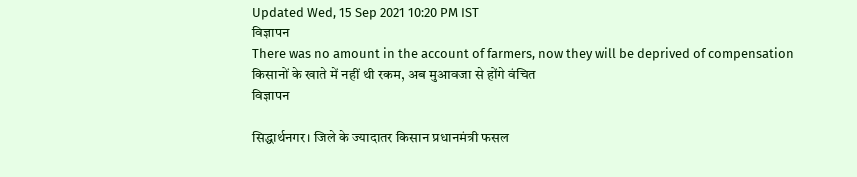Updated Wed, 15 Sep 2021 10:20 PM IST
विज्ञापन
There was no amount in the account of farmers, now they will be deprived of compensation
किसानों के खाते में नहीं थी रकम, अब मुआवजा से होंगे वंचित
विज्ञापन

सिद्धार्थनगर। जिले के ज्यादातर किसान प्रधानमंत्री फसल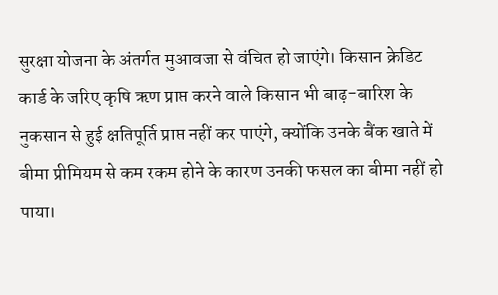सुरक्षा योजना के अंतर्गत मुआवजा से वंचित हो जाएंगे। किसान क्रेडिट कार्ड के जरिए कृषि ऋण प्राप्त करने वाले किसान भी बाढ़-बारिश के नुकसान से हुई क्षतिपूर्ति प्राप्त नहीं कर पाएंगे, क्योंकि उनके बैंक खाते में बीमा प्रीमियम से कम रकम होने के कारण उनकी फसल का बीमा नहीं हो पाया।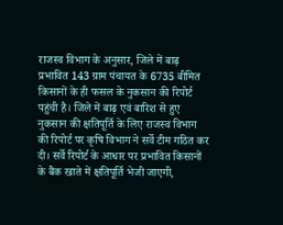राजस्व विभाग के अनुसार, जिले में बाढ़ प्रभावित 143 ग्राम पंचायत के 6735 बीमित किसानों के ही फसल के नुकसान की रिपोर्ट पहुंची है। जिले में बाढ़ एवं बारिश से हुए नुकसान की क्षतिपूर्ति के लिए राजस्व विभाग की रिपोर्ट पर कृषि विभाग ने सर्वे टीम गठित कर दी। सर्वे रिपोर्ट के आधार पर प्रभावित किसानों के बैंक खाते में क्षतिपूर्ति भेजी जाएगी,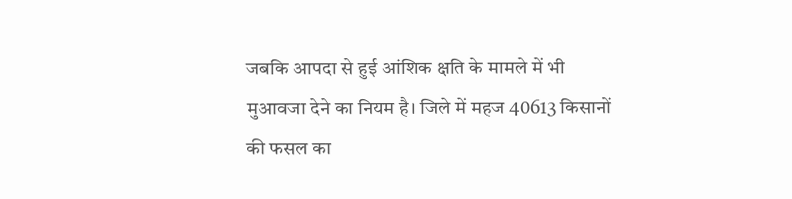जबकि आपदा से हुई आंशिक क्षति के मामले में भी मुआवजा देने का नियम है। जिले में महज 40613 किसानों की फसल का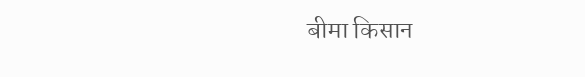बीमा किसान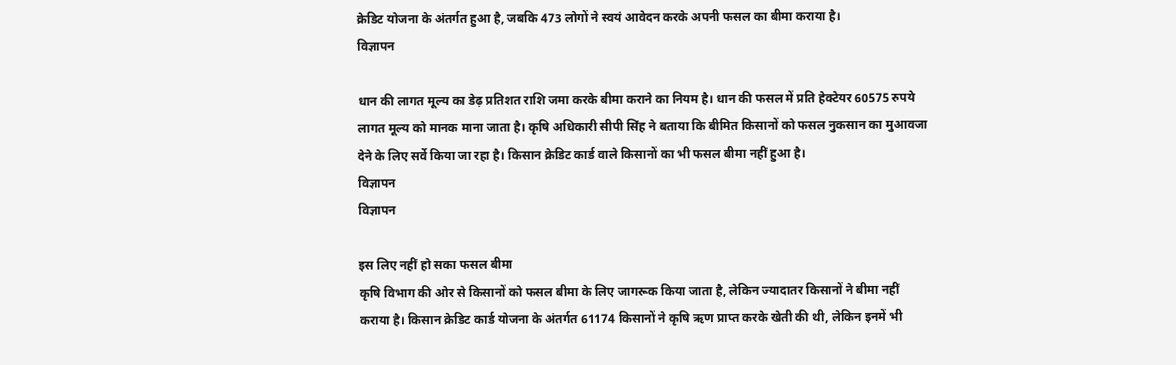क्रेडिट योजना के अंतर्गत हुआ है, जबकि 473 लोगों ने स्वयं आवेदन करके अपनी फसल का बीमा कराया है।
विज्ञापन

धान की लागत मूल्य का डेढ़ प्रतिशत राशि जमा करके बीमा कराने का नियम है। धान की फसल में प्रति हेक्टेयर 60575 रुपये लागत मूल्य को मानक माना जाता है। कृषि अधिकारी सीपी सिंह ने बताया कि बीमित किसानों को फसल नुकसान का मुआवजा देने के लिए सर्वे किया जा रहा है। किसान क्रेडिट कार्ड वाले किसानों का भी फसल बीमा नहीं हुआ है।
विज्ञापन
विज्ञापन

इस लिए नहीं हो सका फसल बीमा
कृषि विभाग की ओर से किसानों को फसल बीमा के लिए जागरूक किया जाता है, लेकिन ज्यादातर किसानों ने बीमा नहीं कराया है। किसान क्रेडिट कार्ड योजना के अंतर्गत 61174 किसानों ने कृषि ऋण प्राप्त करके खेती की थी, लेकिन इनमें भी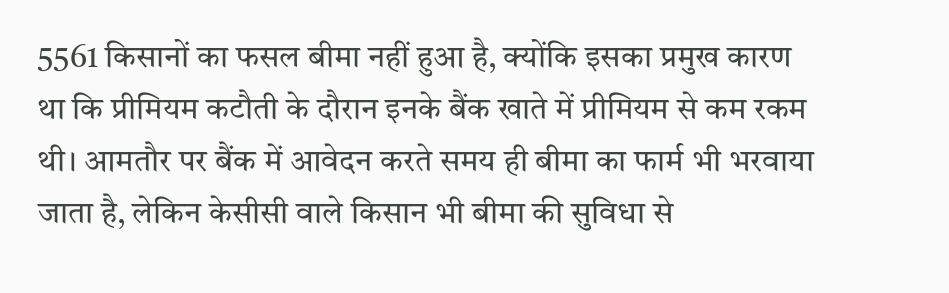5561 किसानों का फसल बीमा नहीं हुआ है, क्योंकि इसका प्रमुख कारण था कि प्रीमियम कटौती के दौरान इनके बैंक खाते में प्रीमियम से कम रकम थी। आमतौर पर बैंक में आवेदन करते समय ही बीमा का फार्म भी भरवाया जाता है, लेकिन केसीसी वाले किसान भी बीमा की सुविधा से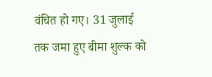वंचित हो गए। 31 जुलाई तक जमा हुए बीमा शुल्क को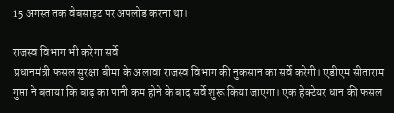15 अगस्त तक वेबसाइट पर अपलोड करना था।

राजस्व विभाग भी करेगा सर्वे
प्रधानमंत्री फसल सुरक्षा बीमा के अलावा राजस्व विभाग की नुकसान का सर्वे करेगी। एडीएम सीताराम गुप्ता ने बताया कि बाढ़ का पानी कम होने के बाद सर्वे शुरू किया जाएगा। एक हेक्टेयर धान की फसल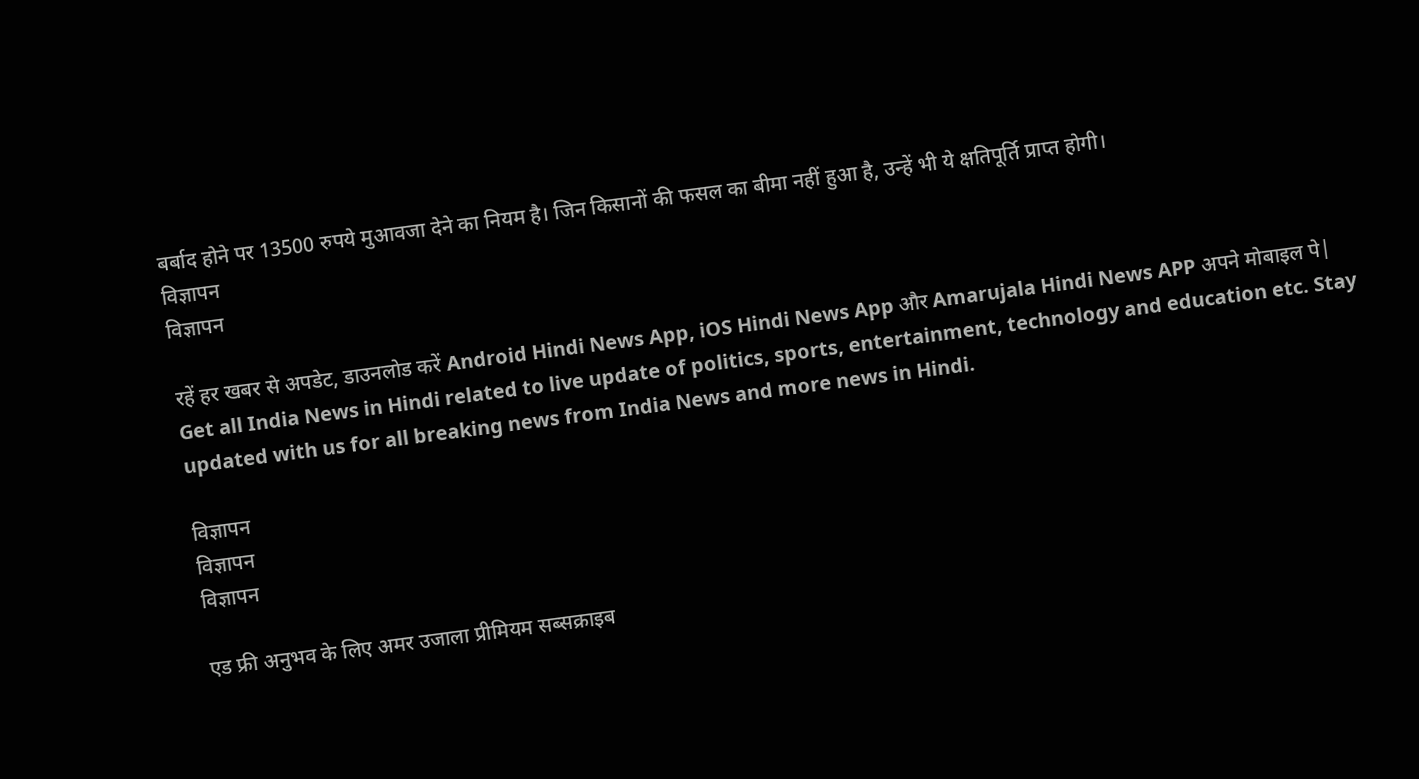बर्बाद होने पर 13500 रुपये मुआवजा देने का नियम है। जिन किसानों की फसल का बीमा नहीं हुआ है, उन्हें भी ये क्षतिपूर्ति प्राप्त होगी।
विज्ञापन
विज्ञापन

रहें हर खबर से अपडेट, डाउनलोड करें Android Hindi News App, iOS Hindi News App और Amarujala Hindi News APP अपने मोबाइल पे|
Get all India News in Hindi related to live update of politics, sports, entertainment, technology and education etc. Stay updated with us for all breaking news from India News and more news in Hindi.

विज्ञापन
विज्ञापन
विज्ञापन

एड फ्री अनुभव के लिए अमर उजाला प्रीमियम सब्सक्राइब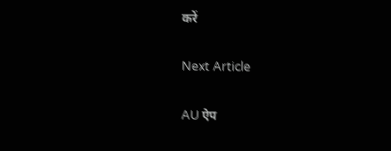करें

Next Article

AU ऐप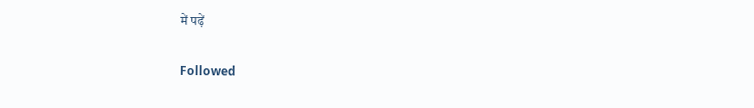में पढ़ें

Followed